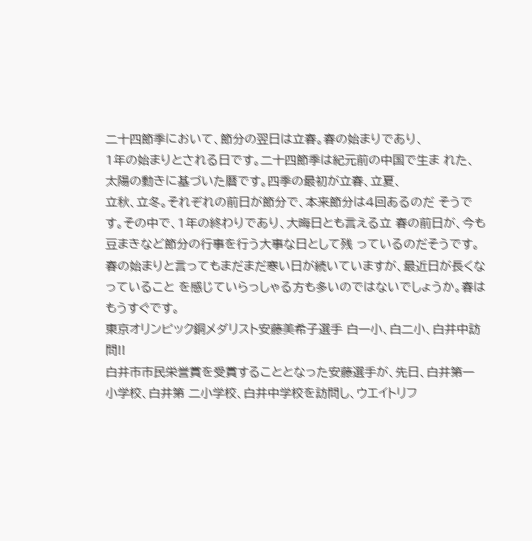二十四節季において、節分の翌日は立春。春の始まりであり、
1年の始まりとされる日です。二十四節季は紀元前の中国で生ま れた、太陽の動きに基づいた暦です。四季の最初が立春、立夏、
立秋、立冬。それぞれの前日が節分で、本来節分は4回あるのだ そうです。その中で、1年の終わりであり、大晦日とも言える立 春の前日が、今も豆まきなど節分の行事を行う大事な日として残 っているのだそうです。
春の始まりと言ってもまだまだ寒い日が続いていますが、最近日が長くなっていること を感じていらっしゃる方も多いのではないでしょうか。春はもうすぐです。
東京オリンピック銅メダリスト安藤美希子選手 白一小、白二小、白井中訪問!!
白井市市民栄誉賞を受賞することとなった安藤選手が、先日、白井第一小学校、白井第 二小学校、白井中学校を訪問し、ウエイトリフ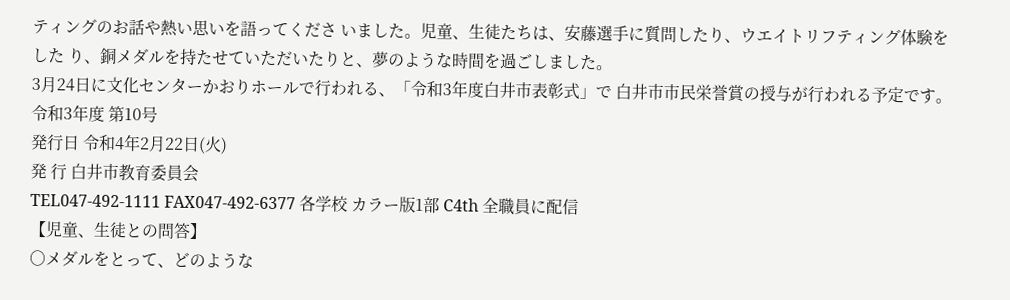ティングのお話や熱い思いを語ってくださ いました。児童、生徒たちは、安藤選手に質問したり、ウエイトリフティング体験をした り、銅メダルを持たせていただいたりと、夢のような時間を過ごしました。
3月24日に文化センターかおりホールで行われる、「令和3年度白井市表彰式」で 白井市市民栄誉賞の授与が行われる予定です。
令和3年度 第10号
発行日 令和4年2月22日(火)
発 行 白井市教育委員会
TEL047-492-1111 FAX047-492-6377 各学校 カラー版1部 C4th 全職員に配信
【児童、生徒との問答】
○メダルをとって、どのような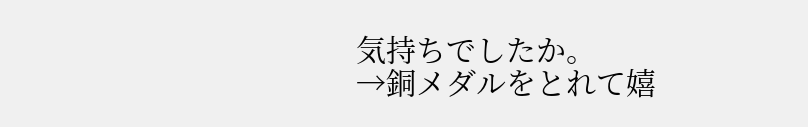気持ちでしたか。
→銅メダルをとれて嬉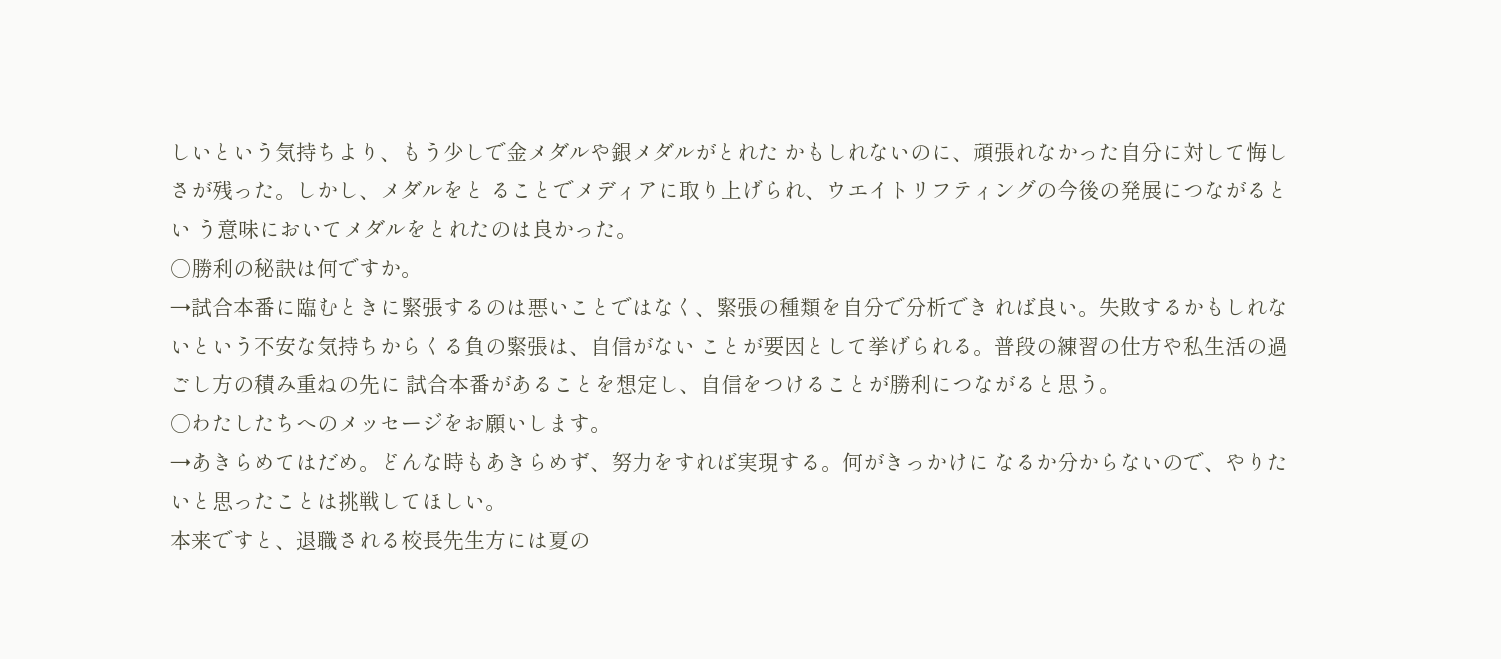しいという気持ちより、もう少しで金メダルや銀メダルがとれた かもしれないのに、頑張れなかった自分に対して悔しさが残った。しかし、メダルをと ることでメディアに取り上げられ、ウエイトリフティングの今後の発展につながるとい う意味においてメダルをとれたのは良かった。
○勝利の秘訣は何ですか。
→試合本番に臨むときに緊張するのは悪いことではなく、緊張の種類を自分で分析でき れば良い。失敗するかもしれないという不安な気持ちからくる負の緊張は、自信がない ことが要因として挙げられる。普段の練習の仕方や私生活の過ごし方の積み重ねの先に 試合本番があることを想定し、自信をつけることが勝利につながると思う。
○わたしたちへのメッセージをお願いします。
→あきらめてはだめ。どんな時もあきらめず、努力をすれば実現する。何がきっかけに なるか分からないので、やりたいと思ったことは挑戦してほしい。
本来ですと、退職される校長先生方には夏の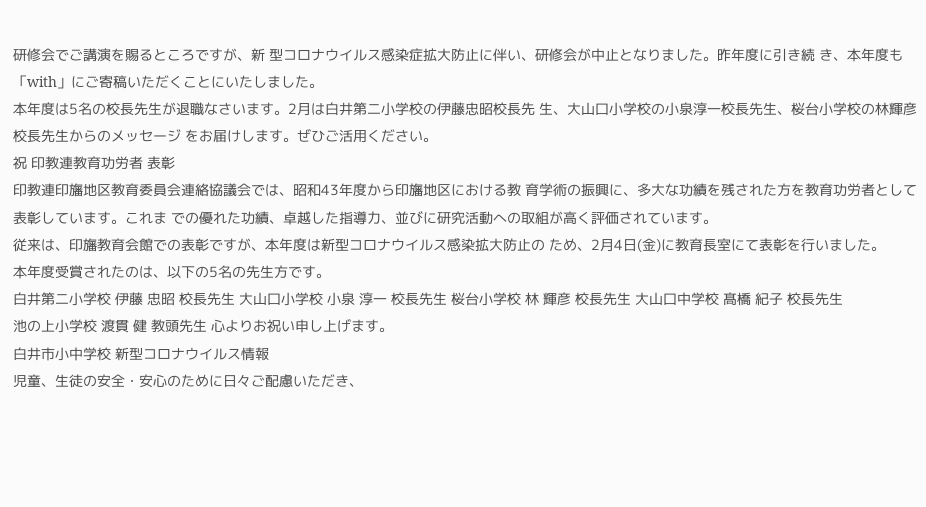研修会でご講演を賜るところですが、新 型コロナウイルス感染症拡大防止に伴い、研修会が中止となりました。昨年度に引き続 き、本年度も「with」にご寄稿いただくことにいたしました。
本年度は5名の校長先生が退職なさいます。2月は白井第二小学校の伊藤忠昭校長先 生、大山口小学校の小泉淳一校長先生、桜台小学校の林輝彦校長先生からのメッセージ をお届けします。ぜひご活用ください。
祝 印教連教育功労者 表彰
印教連印旛地区教育委員会連絡協議会では、昭和43年度から印旛地区における教 育学術の振興に、多大な功績を残された方を教育功労者として表彰しています。これま での優れた功績、卓越した指導力、並びに研究活動への取組が高く評価されています。
従来は、印旛教育会館での表彰ですが、本年度は新型コロナウイルス感染拡大防止の ため、2月4日(金)に教育長室にて表彰を行いました。
本年度受賞されたのは、以下の5名の先生方です。
白井第二小学校 伊藤 忠昭 校長先生 大山口小学校 小泉 淳一 校長先生 桜台小学校 林 輝彦 校長先生 大山口中学校 髙橋 紀子 校長先生
池の上小学校 渡貫 健 教頭先生 心よりお祝い申し上げます。
白井市小中学校 新型コロナウイルス情報
児童、生徒の安全・安心のために日々ご配慮いただき、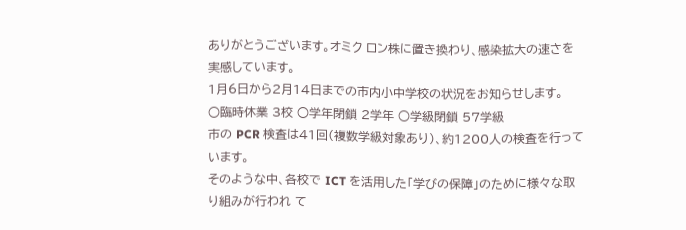ありがとうございます。オミク ロン株に置き換わり、感染拡大の速さを実感しています。
1月6日から2月14日までの市内小中学校の状況をお知らせします。
○臨時休業 3校 ○学年閉鎖 2学年 ○学級閉鎖 57学級
市の PCR 検査は41回(複数学級対象あり)、約1200人の検査を行っています。
そのような中、各校で ICT を活用した「学びの保障」のために様々な取り組みが行われ て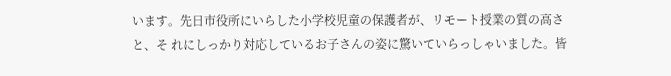います。先日市役所にいらした小学校児童の保護者が、リモート授業の質の高さと、そ れにしっかり対応しているお子さんの姿に驚いていらっしゃいました。皆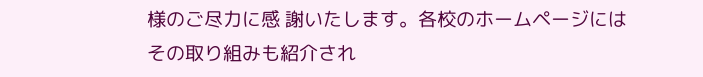様のご尽力に感 謝いたします。各校のホームページにはその取り組みも紹介され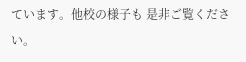ています。他校の様子も 是非ご覧ください。